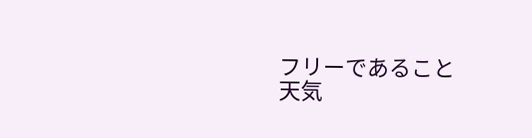フリーであること
天気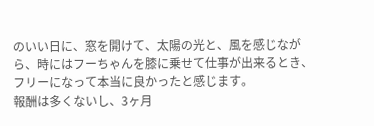のいい日に、窓を開けて、太陽の光と、風を感じながら、時にはフーちゃんを膝に乗せて仕事が出来るとき、フリーになって本当に良かったと感じます。
報酬は多くないし、3ヶ月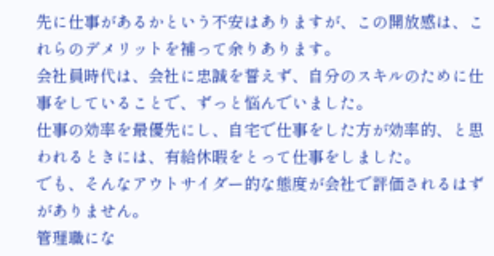先に仕事があるかという不安はありますが、この開放感は、これらのデメリットを補って余りあります。
会社員時代は、会社に忠誠を誓えず、自分のスキルのために仕事をしていることで、ずっと悩んでいました。
仕事の効率を最優先にし、自宅で仕事をした方が効率的、と思われるときには、有給休暇をとって仕事をしました。
でも、そんなアウトサイダー的な態度が会社で評価されるはずがありません。
管理職にな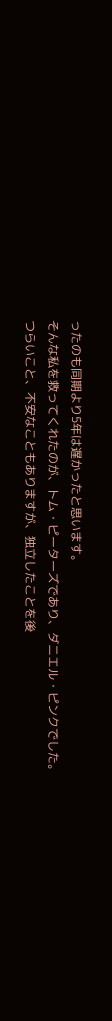ったのも同期より5年は遅かったと思います。
そんな私を救ってくれたのが、トム・ピーターズであり、ダニエル・ピンクでした。
つらいこと、不安なこともありますが、独立したことを後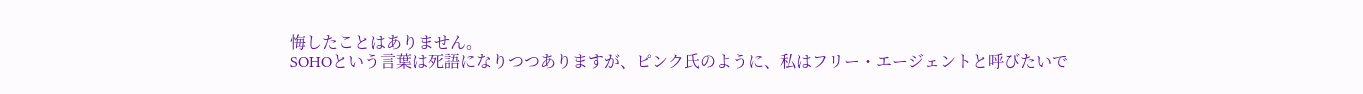悔したことはありません。
SOHOという言葉は死語になりつつありますが、ピンク氏のように、私はフリー・エージェントと呼びたいで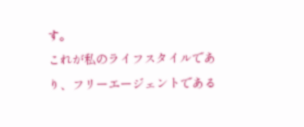す。
これが私のライフスタイルであり、フリーエージェントである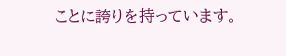ことに誇りを持っています。